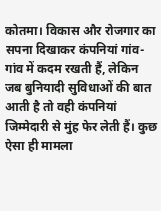कोतमा। विकास और रोजगार का सपना दिखाकर कंपनियां गांव-गांव में कदम रखती हैं, लेकिन जब बुनियादी सुविधाओं की बात आती है तो वही कंपनियां जिम्मेदारी से मुंह फेर लेती हैं। कुछ ऐसा ही मामला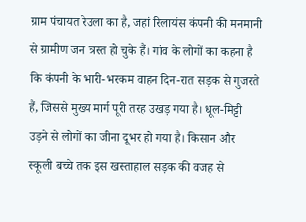ग्राम पंचायत रेउला का है, जहां रिलायंस कंपनी की मनमानी से ग्रामीण जन त्रस्त हो चुके हैं। गांव के लोगों का कहना है कि कंपनी के भारी-भरकम वाहन दिन-रात सड़क से गुजरते हैं, जिससे मुख्य मार्ग पूरी तरह उखड़ गया है। धूल-मिट्टी उड़ने से लोगों का जीना दूभर हो गया है। किसान और स्कूली बच्चे तक इस खस्ताहाल सड़क की वजह से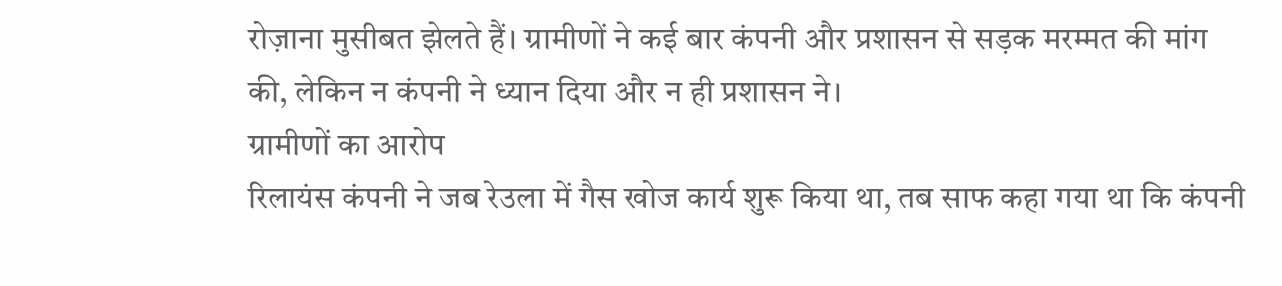रोज़ाना मुसीबत झेलते हैं। ग्रामीणों ने कई बार कंपनी और प्रशासन से सड़क मरम्मत की मांग की, लेकिन न कंपनी ने ध्यान दिया और न ही प्रशासन ने।
ग्रामीणों का आरोप
रिलायंस कंपनी ने जब रेउला में गैस खोज कार्य शुरू किया था, तब साफ कहा गया था कि कंपनी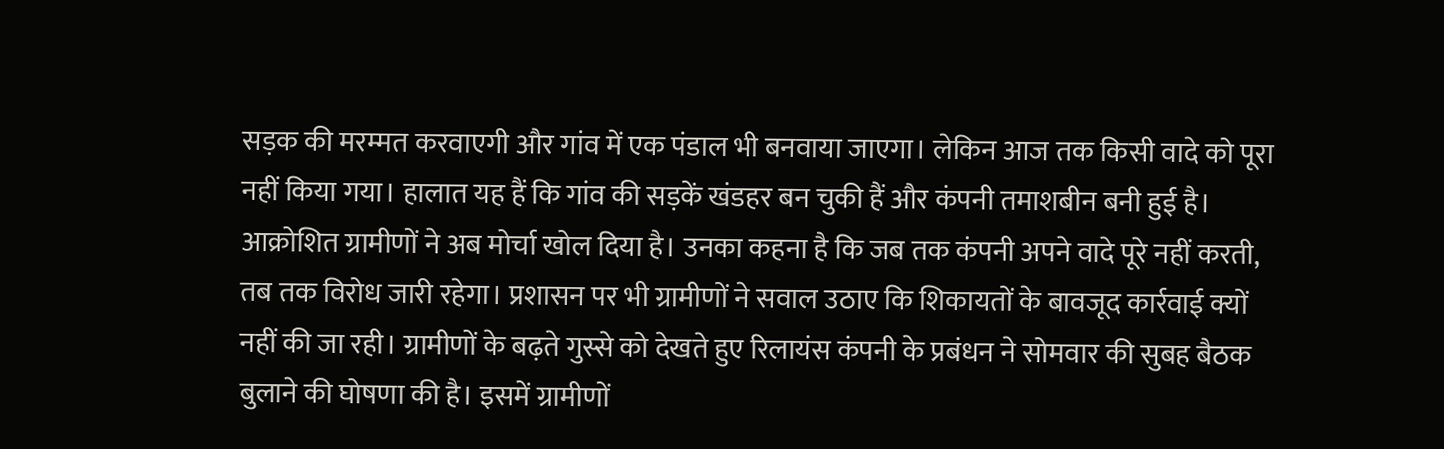सड़क की मरम्मत करवाएगी और गांव में एक पंडाल भी बनवाया जाएगा। लेकिन आज तक किसी वादे को पूरा नहीं किया गया। हालात यह हैं कि गांव की सड़कें खंडहर बन चुकी हैं और कंपनी तमाशबीन बनी हुई है। आक्रोशित ग्रामीणों ने अब मोर्चा खोल दिया है। उनका कहना है कि जब तक कंपनी अपने वादे पूरे नहीं करती, तब तक विरोध जारी रहेगा। प्रशासन पर भी ग्रामीणों ने सवाल उठाए कि शिकायतों के बावजूद कार्रवाई क्यों नहीं की जा रही। ग्रामीणों के बढ़ते गुस्से को देखते हुए रिलायंस कंपनी के प्रबंधन ने सोमवार की सुबह बैठक बुलाने की घोषणा की है। इसमें ग्रामीणों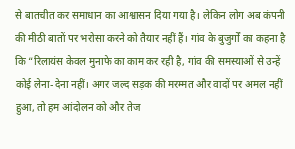से बातचीत कर समाधान का आश्वासन दिया गया है। लेकिन लोग अब कंपनी की मीठी बातों पर भरोसा करने को तैयार नहीं हैं। गांव के बुजुर्गों का कहना है कि “रिलायंस केवल मुनाफे का काम कर रही है, गांव की समस्याओं से उन्हें कोई लेना-देना नहीं। अगर जल्द सड़क की मरम्मत और वादों पर अमल नहीं हुआ, तो हम आंदोलन को और तेज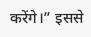करेंगे।” इससे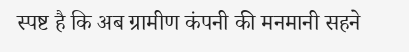स्पष्ट है कि अब ग्रामीण कंपनी की मनमानी सहने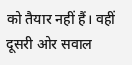को तैयार नहीं हैं। वहीं दूसरी ओर सवाल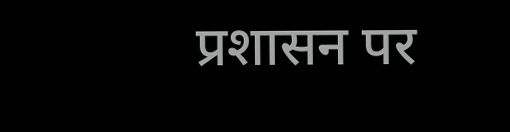प्रशासन पर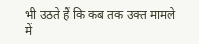भी उठते हैं कि कब तक उक्त मामले में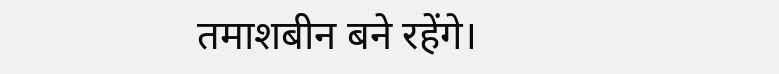तमाशबीन बने रहेंगे।